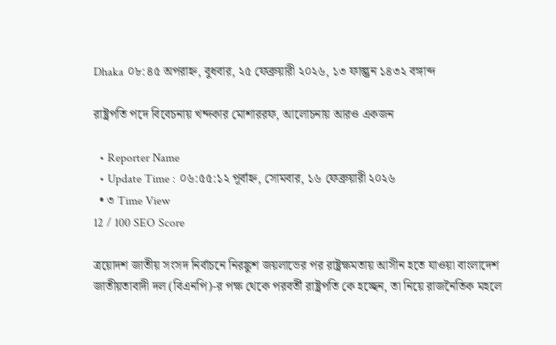Dhaka ০৮:৪৫ অপরাহ্ন, বুধবার, ২৫ ফেব্রুয়ারী ২০২৬, ১৩ ফাল্গুন ১৪৩২ বঙ্গাব্দ

রাষ্ট্রপতি পদে বিবেচনায় খন্দকার মোশাররফ, আলোচনায় আরও একজন

  • Reporter Name
  • Update Time : ০৬:৫৫:১২ পূর্বাহ্ন, সোমবার, ১৬ ফেব্রুয়ারী ২০২৬
  • ৩ Time View
12 / 100 SEO Score

ত্রয়োদশ জাতীয় সংসদ নির্বাচনে নিরঙ্কুশ জয়লাভের পর রাষ্ট্রক্ষমতায় আসীন হতে যাওয়া বাংলাদেশ জাতীয়তাবাদী দল (বিএনপি)-র পক্ষ থেকে পরবর্তী রাষ্ট্রপতি কে হচ্ছেন, তা নিয়ে রাজনৈতিক মহলে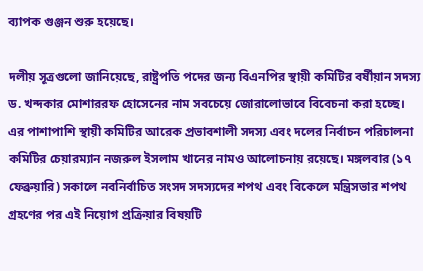ব্যাপক গুঞ্জন শুরু হয়েছে।

দলীয় সূত্রগুলো জানিয়েছে, রাষ্ট্রপতি পদের জন্য বিএনপির স্থায়ী কমিটির বর্ষীয়ান সদস্য ড. খন্দকার মোশাররফ হোসেনের নাম সবচেয়ে জোরালোভাবে বিবেচনা করা হচ্ছে। এর পাশাপাশি স্থায়ী কমিটির আরেক প্রভাবশালী সদস্য এবং দলের নির্বাচন পরিচালনা কমিটির চেয়ারম্যান নজরুল ইসলাম খানের নামও আলোচনায় রয়েছে। মঙ্গলবার (১৭ ফেব্রুয়ারি) সকালে নবনির্বাচিত সংসদ সদস্যদের শপথ এবং বিকেলে মন্ত্রিসভার শপথ গ্রহণের পর এই নিয়োগ প্রক্রিয়ার বিষয়টি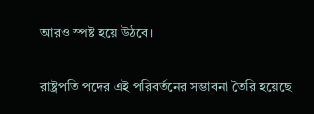আরও স্পষ্ট হয়ে উঠবে।

রাষ্ট্রপতি পদের এই পরিবর্তনের সম্ভাবনা তৈরি হয়েছে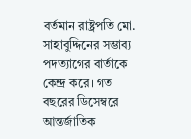বর্তমান রাষ্ট্রপতি মো. সাহাবুদ্দিনের সম্ভাব্য পদত্যাগের বার্তাকে কেন্দ্র করে। গত বছরের ডিসেম্বরে আন্তর্জাতিক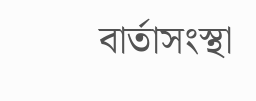বার্তাসংস্থা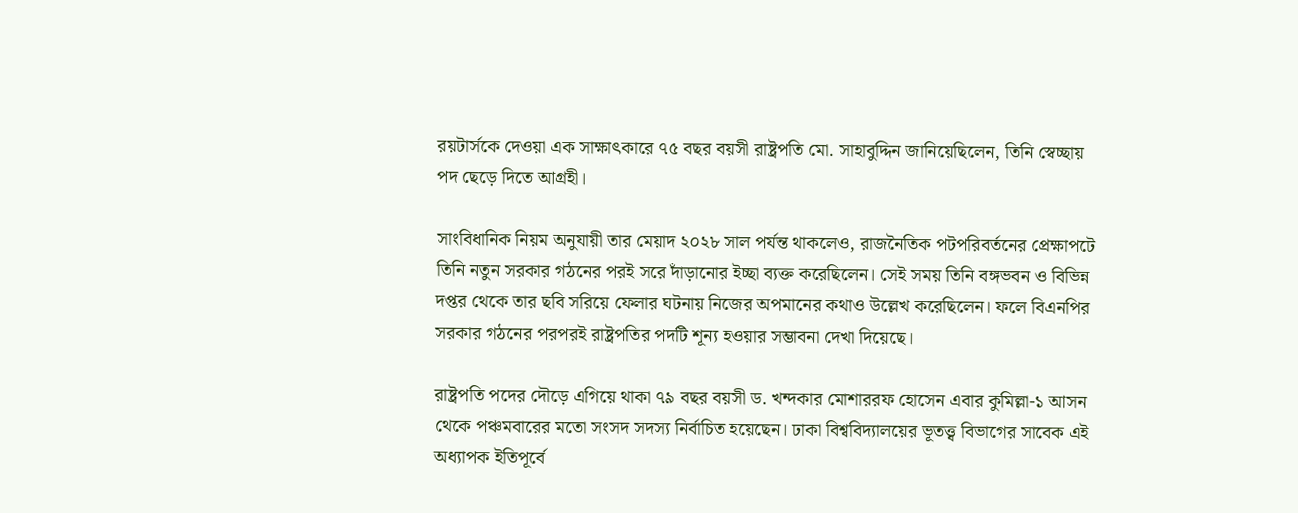রয়টার্সকে দেওয়া এক সাক্ষাৎকারে ৭৫ বছর বয়সী রাষ্ট্রপতি মো. সাহাবুদ্দিন জানিয়েছিলেন, তিনি স্বেচ্ছায় পদ ছেড়ে দিতে আগ্রহী।

সাংবিধানিক নিয়ম অনুযায়ী তার মেয়াদ ২০২৮ সাল পর্যন্ত থাকলেও, রাজনৈতিক পটপরিবর্তনের প্রেক্ষাপটে তিনি নতুন সরকার গঠনের পরই সরে দাঁড়ানোর ইচ্ছা ব্যক্ত করেছিলেন। সেই সময় তিনি বঙ্গভবন ও বিভিন্ন দপ্তর থেকে তার ছবি সরিয়ে ফেলার ঘটনায় নিজের অপমানের কথাও উল্লেখ করেছিলেন। ফলে বিএনপির সরকার গঠনের পরপরই রাষ্ট্রপতির পদটি শূন্য হওয়ার সম্ভাবনা দেখা দিয়েছে।

রাষ্ট্রপতি পদের দৌড়ে এগিয়ে থাকা ৭৯ বছর বয়সী ড. খন্দকার মোশাররফ হোসেন এবার কুমিল্লা-১ আসন থেকে পঞ্চমবারের মতো সংসদ সদস্য নির্বাচিত হয়েছেন। ঢাকা বিশ্ববিদ্যালয়ের ভূতত্ত্ব বিভাগের সাবেক এই অধ্যাপক ইতিপূর্বে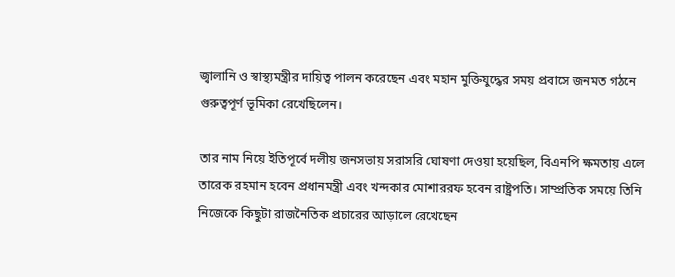জ্বালানি ও স্বাস্থ্যমন্ত্রীর দায়িত্ব পালন করেছেন এবং মহান মুক্তিযুদ্ধের সময় প্রবাসে জনমত গঠনে গুরুত্বপূর্ণ ভূমিকা রেখেছিলেন।

তার নাম নিয়ে ইতিপূর্বে দলীয় জনসভায় সরাসরি ঘোষণা দেওয়া হয়েছিল, বিএনপি ক্ষমতায় এলে তারেক রহমান হবেন প্রধানমন্ত্রী এবং খন্দকার মোশাররফ হবেন রাষ্ট্রপতি। সাম্প্রতিক সময়ে তিনি নিজেকে কিছুটা রাজনৈতিক প্রচারের আড়ালে রেখেছেন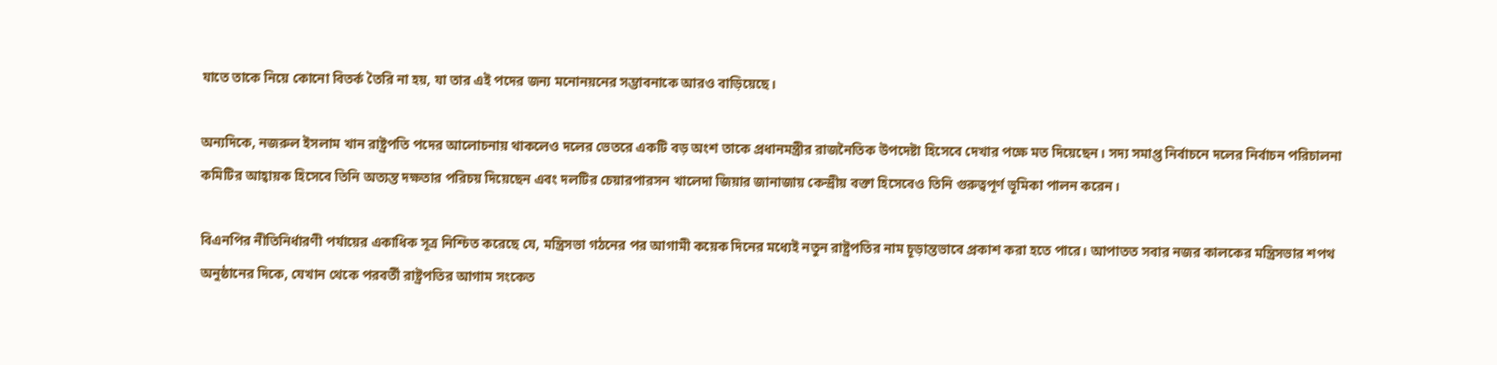যাতে তাকে নিয়ে কোনো বিতর্ক তৈরি না হয়, যা তার এই পদের জন্য মনোনয়নের সম্ভাবনাকে আরও বাড়িয়েছে।

অন্যদিকে, নজরুল ইসলাম খান রাষ্ট্রপতি পদের আলোচনায় থাকলেও দলের ভেতরে একটি বড় অংশ তাকে প্রধানমন্ত্রীর রাজনৈতিক উপদেষ্টা হিসেবে দেখার পক্ষে মত দিয়েছেন। সদ্য সমাপ্ত নির্বাচনে দলের নির্বাচন পরিচালনা কমিটির আহ্বায়ক হিসেবে তিনি অত্যন্ত দক্ষতার পরিচয় দিয়েছেন এবং দলটির চেয়ারপারসন খালেদা জিয়ার জানাজায় কেন্দ্রীয় বক্তা হিসেবেও তিনি গুরুত্বপূর্ণ ভূমিকা পালন করেন।

বিএনপির নীতিনির্ধারণী পর্যায়ের একাধিক সূত্র নিশ্চিত করেছে যে, মন্ত্রিসভা গঠনের পর আগামী কয়েক দিনের মধ্যেই নতুন রাষ্ট্রপতির নাম চূড়ান্তভাবে প্রকাশ করা হতে পারে। আপাতত সবার নজর কালকের মন্ত্রিসভার শপথ অনুষ্ঠানের দিকে, যেখান থেকে পরবর্তী রাষ্ট্রপতির আগাম সংকেত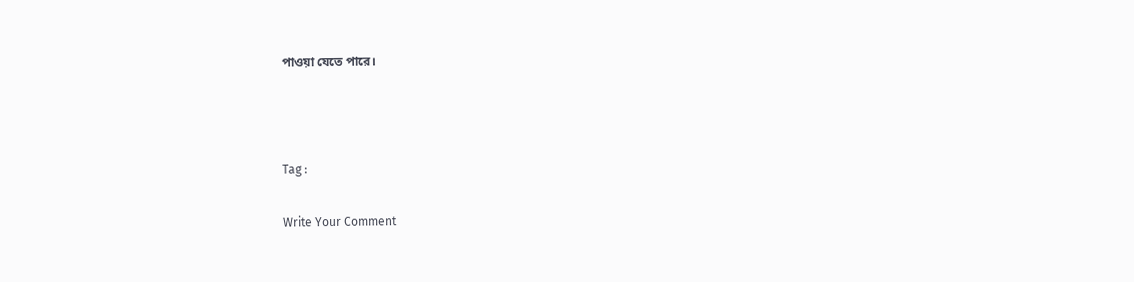পাওয়া যেতে পারে।



Tag :

Write Your Comment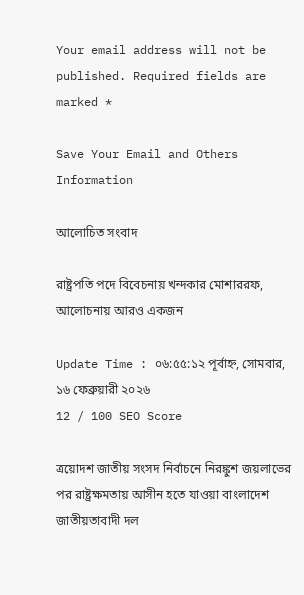Your email address will not be published. Required fields are marked *

Save Your Email and Others Information

আলোচিত সংবাদ

রাষ্ট্রপতি পদে বিবেচনায় খন্দকার মোশাররফ, আলোচনায় আরও একজন

Update Time : ০৬:৫৫:১২ পূর্বাহ্ন, সোমবার, ১৬ ফেব্রুয়ারী ২০২৬
12 / 100 SEO Score

ত্রয়োদশ জাতীয় সংসদ নির্বাচনে নিরঙ্কুশ জয়লাভের পর রাষ্ট্রক্ষমতায় আসীন হতে যাওয়া বাংলাদেশ জাতীয়তাবাদী দল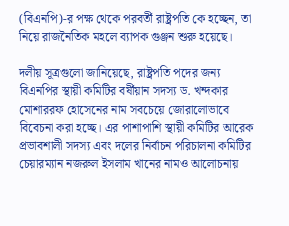(বিএনপি)-র পক্ষ থেকে পরবর্তী রাষ্ট্রপতি কে হচ্ছেন, তা নিয়ে রাজনৈতিক মহলে ব্যাপক গুঞ্জন শুরু হয়েছে।

দলীয় সূত্রগুলো জানিয়েছে, রাষ্ট্রপতি পদের জন্য বিএনপির স্থায়ী কমিটির বর্ষীয়ান সদস্য ড. খন্দকার মোশাররফ হোসেনের নাম সবচেয়ে জোরালোভাবে বিবেচনা করা হচ্ছে। এর পাশাপাশি স্থায়ী কমিটির আরেক প্রভাবশালী সদস্য এবং দলের নির্বাচন পরিচালনা কমিটির চেয়ারম্যান নজরুল ইসলাম খানের নামও আলোচনায়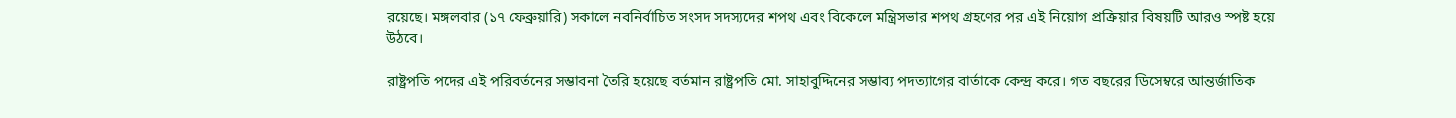রয়েছে। মঙ্গলবার (১৭ ফেব্রুয়ারি) সকালে নবনির্বাচিত সংসদ সদস্যদের শপথ এবং বিকেলে মন্ত্রিসভার শপথ গ্রহণের পর এই নিয়োগ প্রক্রিয়ার বিষয়টি আরও স্পষ্ট হয়ে উঠবে।

রাষ্ট্রপতি পদের এই পরিবর্তনের সম্ভাবনা তৈরি হয়েছে বর্তমান রাষ্ট্রপতি মো. সাহাবুদ্দিনের সম্ভাব্য পদত্যাগের বার্তাকে কেন্দ্র করে। গত বছরের ডিসেম্বরে আন্তর্জাতিক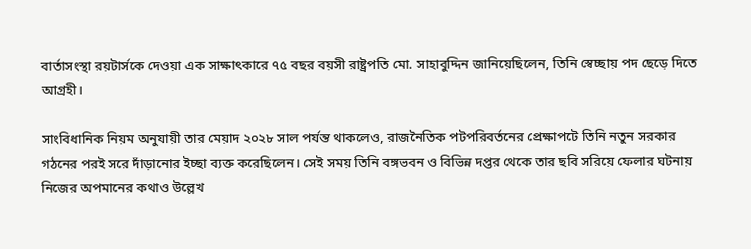বার্তাসংস্থা রয়টার্সকে দেওয়া এক সাক্ষাৎকারে ৭৫ বছর বয়সী রাষ্ট্রপতি মো. সাহাবুদ্দিন জানিয়েছিলেন, তিনি স্বেচ্ছায় পদ ছেড়ে দিতে আগ্রহী।

সাংবিধানিক নিয়ম অনুযায়ী তার মেয়াদ ২০২৮ সাল পর্যন্ত থাকলেও, রাজনৈতিক পটপরিবর্তনের প্রেক্ষাপটে তিনি নতুন সরকার গঠনের পরই সরে দাঁড়ানোর ইচ্ছা ব্যক্ত করেছিলেন। সেই সময় তিনি বঙ্গভবন ও বিভিন্ন দপ্তর থেকে তার ছবি সরিয়ে ফেলার ঘটনায় নিজের অপমানের কথাও উল্লেখ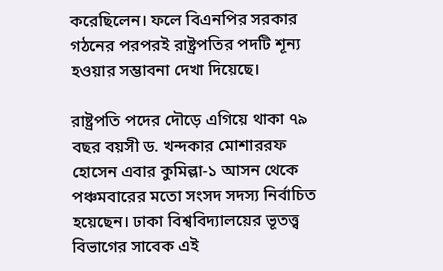করেছিলেন। ফলে বিএনপির সরকার গঠনের পরপরই রাষ্ট্রপতির পদটি শূন্য হওয়ার সম্ভাবনা দেখা দিয়েছে।

রাষ্ট্রপতি পদের দৌড়ে এগিয়ে থাকা ৭৯ বছর বয়সী ড. খন্দকার মোশাররফ হোসেন এবার কুমিল্লা-১ আসন থেকে পঞ্চমবারের মতো সংসদ সদস্য নির্বাচিত হয়েছেন। ঢাকা বিশ্ববিদ্যালয়ের ভূতত্ত্ব বিভাগের সাবেক এই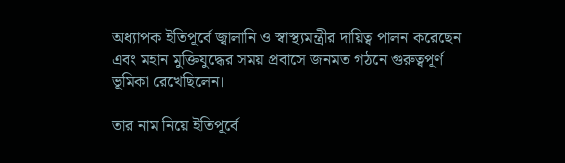অধ্যাপক ইতিপূর্বে জ্বালানি ও স্বাস্থ্যমন্ত্রীর দায়িত্ব পালন করেছেন এবং মহান মুক্তিযুদ্ধের সময় প্রবাসে জনমত গঠনে গুরুত্বপূর্ণ ভূমিকা রেখেছিলেন।

তার নাম নিয়ে ইতিপূর্বে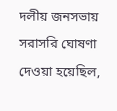দলীয় জনসভায় সরাসরি ঘোষণা দেওয়া হয়েছিল,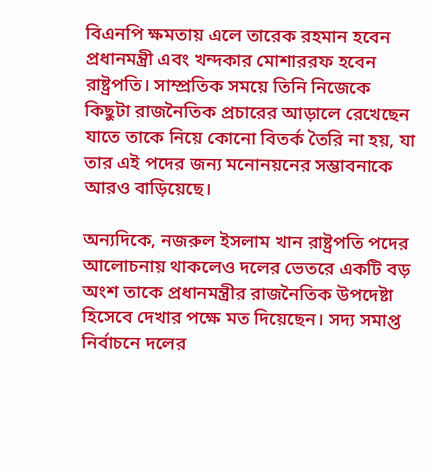বিএনপি ক্ষমতায় এলে তারেক রহমান হবেন প্রধানমন্ত্রী এবং খন্দকার মোশাররফ হবেন রাষ্ট্রপতি। সাম্প্রতিক সময়ে তিনি নিজেকে কিছুটা রাজনৈতিক প্রচারের আড়ালে রেখেছেন যাতে তাকে নিয়ে কোনো বিতর্ক তৈরি না হয়, যা তার এই পদের জন্য মনোনয়নের সম্ভাবনাকে আরও বাড়িয়েছে।

অন্যদিকে, নজরুল ইসলাম খান রাষ্ট্রপতি পদের আলোচনায় থাকলেও দলের ভেতরে একটি বড় অংশ তাকে প্রধানমন্ত্রীর রাজনৈতিক উপদেষ্টা হিসেবে দেখার পক্ষে মত দিয়েছেন। সদ্য সমাপ্ত নির্বাচনে দলের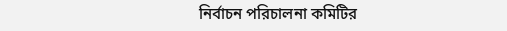নির্বাচন পরিচালনা কমিটির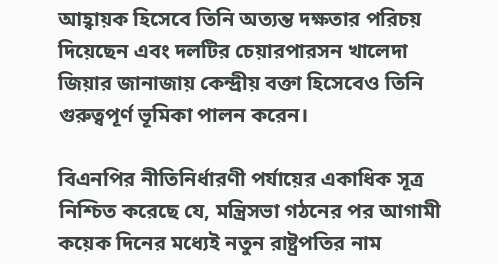আহ্বায়ক হিসেবে তিনি অত্যন্ত দক্ষতার পরিচয় দিয়েছেন এবং দলটির চেয়ারপারসন খালেদা জিয়ার জানাজায় কেন্দ্রীয় বক্তা হিসেবেও তিনি গুরুত্বপূর্ণ ভূমিকা পালন করেন।

বিএনপির নীতিনির্ধারণী পর্যায়ের একাধিক সূত্র নিশ্চিত করেছে যে, মন্ত্রিসভা গঠনের পর আগামী কয়েক দিনের মধ্যেই নতুন রাষ্ট্রপতির নাম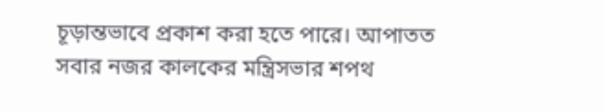চূড়ান্তভাবে প্রকাশ করা হতে পারে। আপাতত সবার নজর কালকের মন্ত্রিসভার শপথ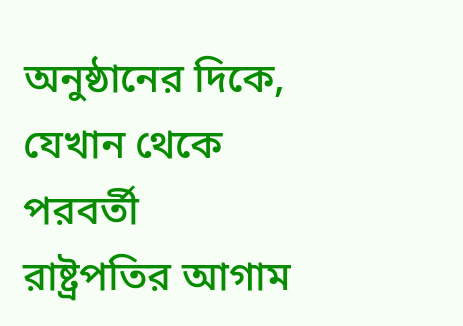অনুষ্ঠানের দিকে, যেখান থেকে পরবর্তী রাষ্ট্রপতির আগাম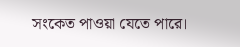সংকেত পাওয়া যেতে পারে।